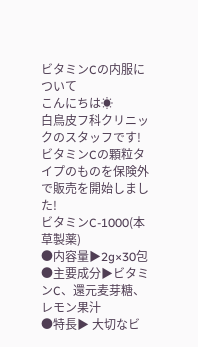ビタミンCの内服について
こんにちは☀
白鳥皮フ科クリニックのスタッフです!
ビタミンCの顆粒タイプのものを保険外で販売を開始しました!
ビタミンC-1000(本草製薬)
●内容量▶2g×30包
●主要成分▶ビタミンC、還元麦芽糖、レモン果汁
●特長▶ 大切なビ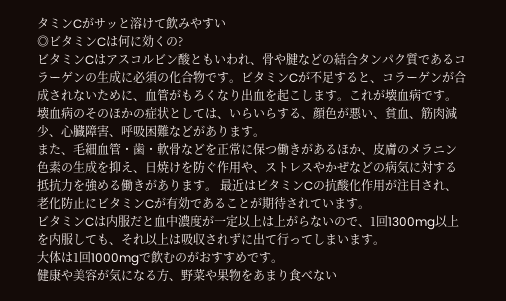タミンCがサッと溶けて飲みやすい
◎ビタミンCは何に効くの?
ビタミンCはアスコルビン酸ともいわれ、骨や腱などの結合タンパク質であるコラーゲンの生成に必須の化合物です。ビタミンCが不足すると、コラーゲンが合成されないために、血管がもろくなり出血を起こします。これが壊血病です。壊血病のそのほかの症状としては、いらいらする、顔色が悪い、貧血、筋肉減少、心臓障害、呼吸困難などがあります。
また、毛細血管・歯・軟骨などを正常に保つ働きがあるほか、皮膚のメラニン色素の生成を抑え、日焼けを防ぐ作用や、ストレスやかぜなどの病気に対する抵抗力を強める働きがあります。 最近はビタミンCの抗酸化作用が注目され、老化防止にビタミンCが有効であることが期待されています。
ビタミンCは内服だと血中濃度が一定以上は上がらないので、1回1300mg以上を内服しても、それ以上は吸収されずに出て行ってしまいます。
大体は1回1000mgで飲むのがおすすめです。
健康や美容が気になる方、野菜や果物をあまり食べない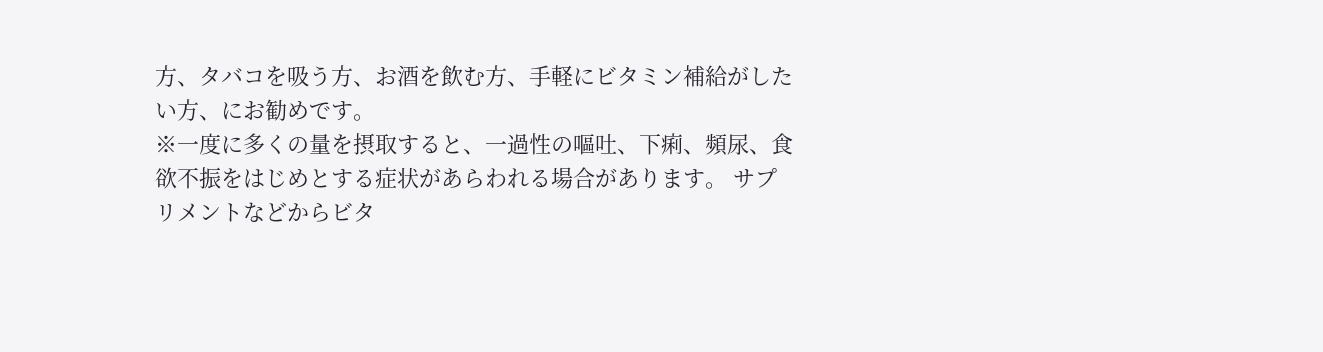方、タバコを吸う方、お酒を飲む方、手軽にビタミン補給がしたい方、にお勧めです。
※一度に多くの量を摂取すると、一過性の嘔吐、下痢、頻尿、食欲不振をはじめとする症状があらわれる場合があります。 サプリメントなどからビタ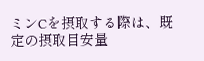ミンCを摂取する際は、既定の摂取目安量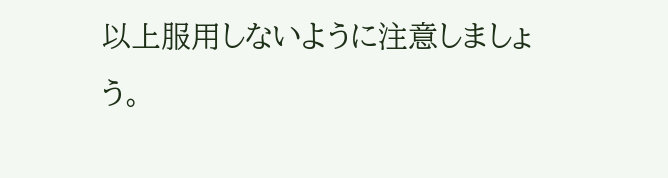以上服用しないように注意しましょう。